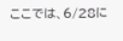ここでは、6/28に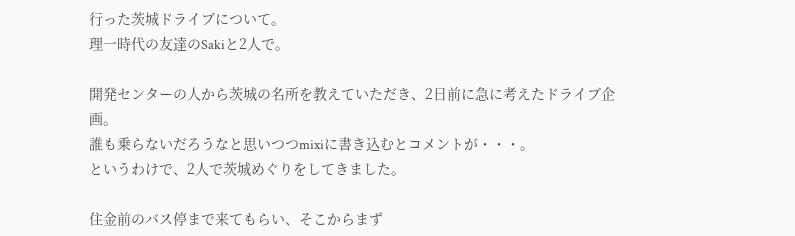行った茨城ドライブについて。
理一時代の友達のSakiと2人で。

開発センターの人から茨城の名所を教えていただき、2日前に急に考えたドライブ企画。
誰も乗らないだろうなと思いつつmixiに書き込むとコメントが・・・。
というわけで、2人で茨城めぐりをしてきました。

住金前のバス停まで来てもらい、そこからまず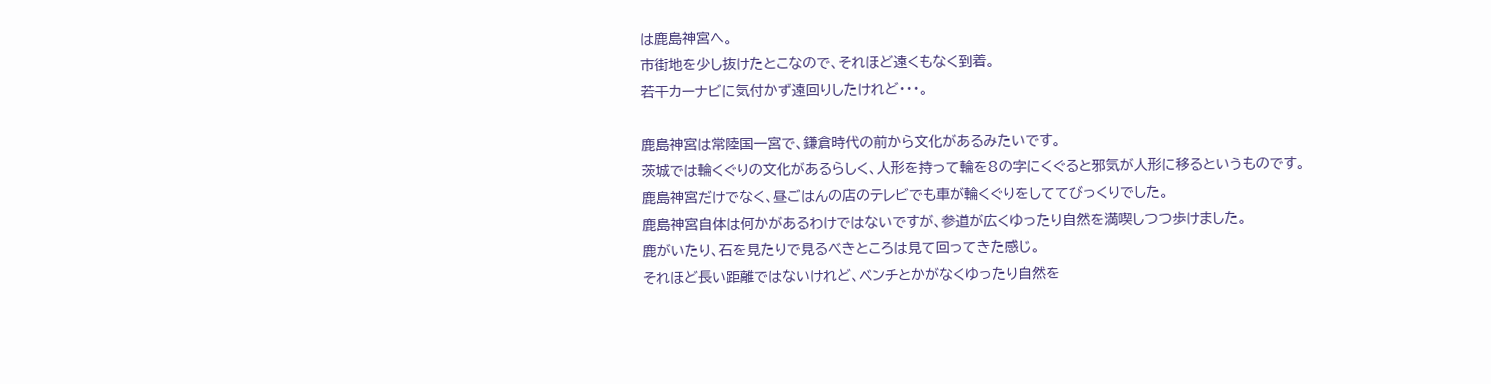は鹿島神宮へ。
市街地を少し抜けたとこなので、それほど遠くもなく到着。
若干カーナビに気付かず遠回りしたけれど・・・。

鹿島神宮は常陸国一宮で、鎌倉時代の前から文化があるみたいです。
茨城では輪くぐりの文化があるらしく、人形を持って輪を8の字にくぐると邪気が人形に移るというものです。
鹿島神宮だけでなく、昼ごはんの店のテレビでも車が輪くぐりをしててびっくりでした。
鹿島神宮自体は何かがあるわけではないですが、参道が広くゆったり自然を満喫しつつ歩けました。
鹿がいたり、石を見たりで見るべきところは見て回ってきた感じ。
それほど長い距離ではないけれど、ベンチとかがなくゆったり自然を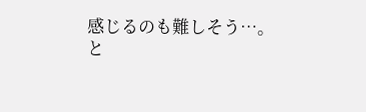感じるのも難しそう…。
と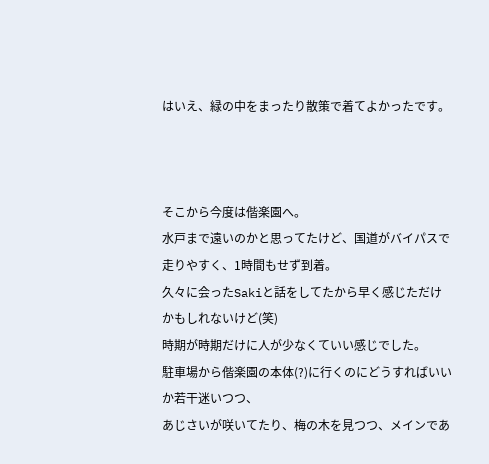はいえ、緑の中をまったり散策で着てよかったです。



そこから今度は偕楽園へ。
水戸まで遠いのかと思ってたけど、国道がバイパスで走りやすく、1時間もせず到着。
久々に会ったSakiと話をしてたから早く感じただけかもしれないけど(笑)
時期が時期だけに人が少なくていい感じでした。
駐車場から偕楽園の本体(?)に行くのにどうすればいいか若干迷いつつ、
あじさいが咲いてたり、梅の木を見つつ、メインであ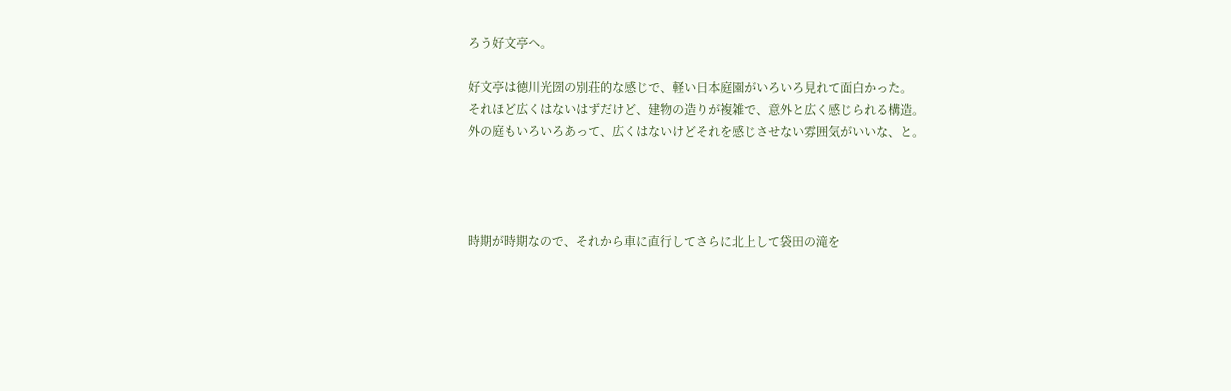ろう好文亭へ。

好文亭は徳川光圀の別荘的な感じで、軽い日本庭園がいろいろ見れて面白かった。
それほど広くはないはずだけど、建物の造りが複雑で、意外と広く感じられる構造。
外の庭もいろいろあって、広くはないけどそれを感じさせない雰囲気がいいな、と。




時期が時期なので、それから車に直行してさらに北上して袋田の滝を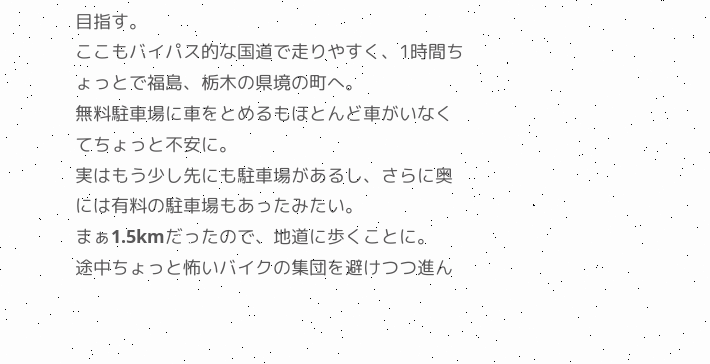目指す。
ここもバイパス的な国道で走りやすく、1時間ちょっとで福島、栃木の県境の町へ。
無料駐車場に車をとめるもほとんど車がいなくてちょっと不安に。
実はもう少し先にも駐車場があるし、さらに奥には有料の駐車場もあったみたい。
まぁ1.5kmだったので、地道に歩くことに。
途中ちょっと怖いバイクの集団を避けつつ進ん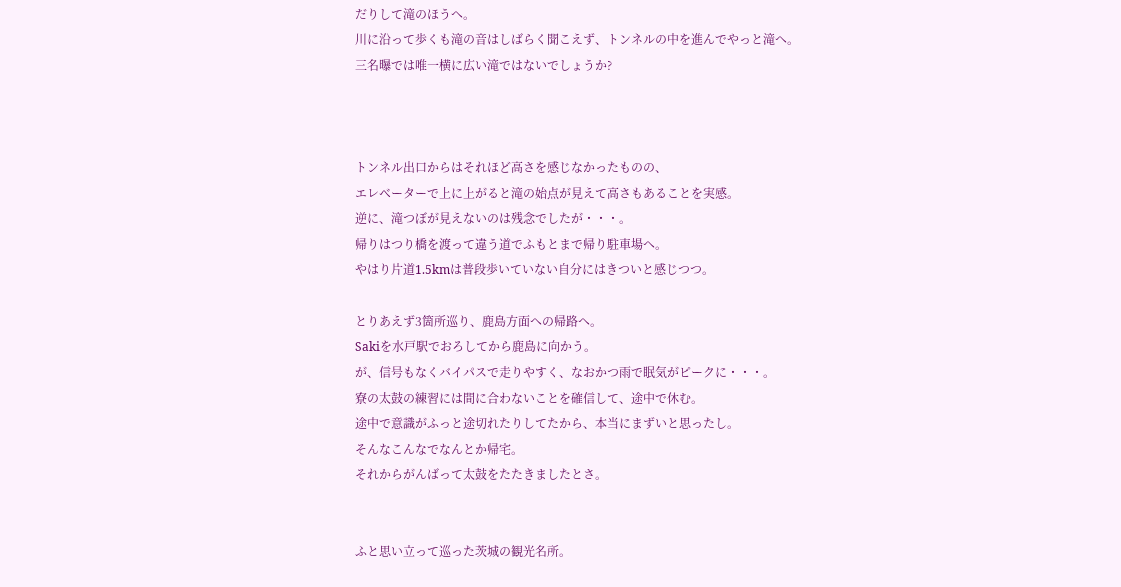だりして滝のほうへ。
川に沿って歩くも滝の音はしばらく聞こえず、トンネルの中を進んでやっと滝へ。
三名曝では唯一横に広い滝ではないでしょうか?



トンネル出口からはそれほど高さを感じなかったものの、
エレベーターで上に上がると滝の始点が見えて高さもあることを実感。
逆に、滝つぼが見えないのは残念でしたが・・・。
帰りはつり橋を渡って違う道でふもとまで帰り駐車場へ。
やはり片道1.5kmは普段歩いていない自分にはきついと感じつつ。

とりあえず3箇所巡り、鹿島方面への帰路へ。
Sakiを水戸駅でおろしてから鹿島に向かう。
が、信号もなくバイパスで走りやすく、なおかつ雨で眠気がピークに・・・。
寮の太鼓の練習には間に合わないことを確信して、途中で休む。
途中で意識がふっと途切れたりしてたから、本当にまずいと思ったし。
そんなこんなでなんとか帰宅。
それからがんばって太鼓をたたきましたとさ。


ふと思い立って巡った茨城の観光名所。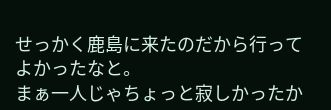せっかく鹿島に来たのだから行ってよかったなと。
まぁ一人じゃちょっと寂しかったか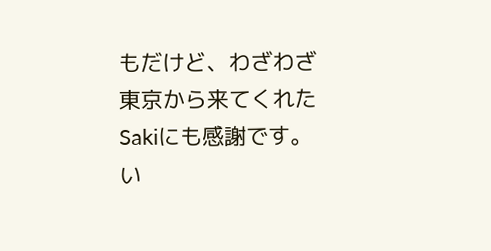もだけど、わざわざ東京から来てくれたSakiにも感謝です。
い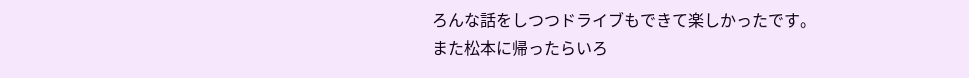ろんな話をしつつドライブもできて楽しかったです。
また松本に帰ったらいろ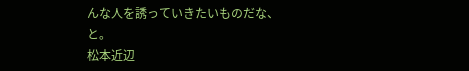んな人を誘っていきたいものだな、と。
松本近辺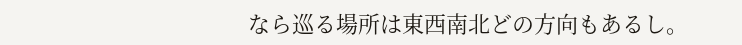なら巡る場所は東西南北どの方向もあるし。